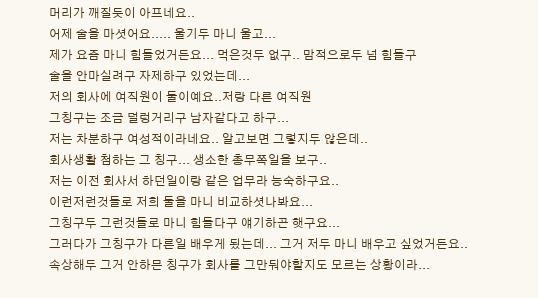머리가 깨질듯이 아프네요..
어제 술을 마셧어요..... 울기두 마니 울고...
제가 요즘 마니 힘들었거든요... 먹은것두 없구.. 맘적으로두 넘 힘들구
술을 안마실려구 자제하구 있었는데...
저의 회사에 여직원이 둘이예요..저랑 다른 여직원
그칭구는 조금 덜렁거리구 남자같다고 하구...
저는 차분하구 여성적이라네요.. 알고보면 그렇지두 않은데..
회사생활 첨하는 그 칭구... 생소한 총무쪽일을 보구..
저는 이전 회사서 하던일이랑 같은 업무라 능숙하구요..
이런저런것들로 저희 둘을 마니 비교하셧나봐요...
그칭구두 그런것들로 마니 힘들다구 얘기하곤 햇구요...
그러다가 그칭구가 다른일 배우게 됬는데... 그거 저두 마니 배우고 싶었거든요..
속상해두 그거 안하믄 칭구가 회사를 그만둬야할지도 모르는 상황이라...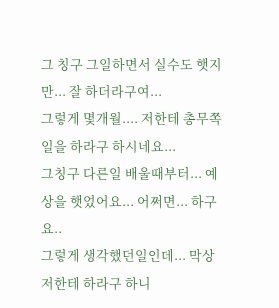그 칭구 그일하면서 실수도 햇지만... 잘 하더라구여...
그렇게 몇개월.... 저한테 총무쪽 일을 하라구 하시네요...
그칭구 다른일 배울때부터... 예상을 햇었어요... 어쩌면... 하구요..
그렇게 생각했던일인데... 막상 저한테 하라구 하니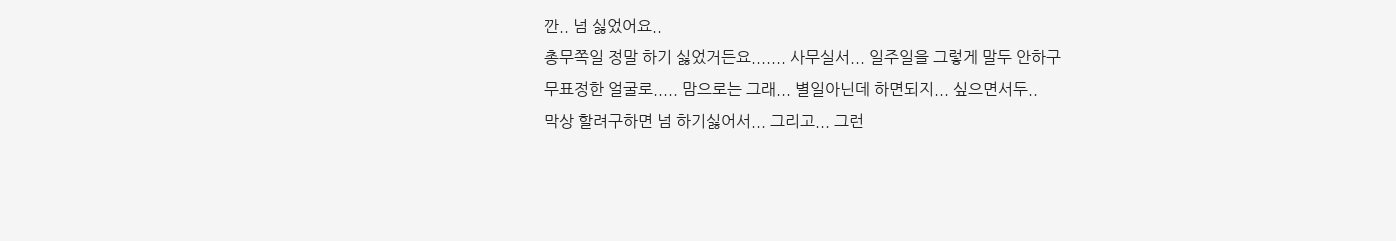깐.. 넘 싫었어요..
총무쪽일 정말 하기 싫었거든요....... 사무실서... 일주일을 그렇게 말두 안하구
무표정한 얼굴로..... 맘으로는 그래... 별일아닌데 하면되지... 싶으면서두..
막상 할려구하면 넘 하기싫어서... 그리고... 그런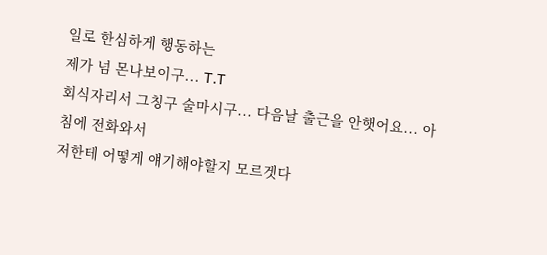일로 한심하게 행동하는
제가 넘 몬나보이구... T.T
회식자리서 그칭구 술마시구... 다음날 출근을 안햇어요... 아침에 전화와서
저한테 어떻게 얘기해야할지 모르겟다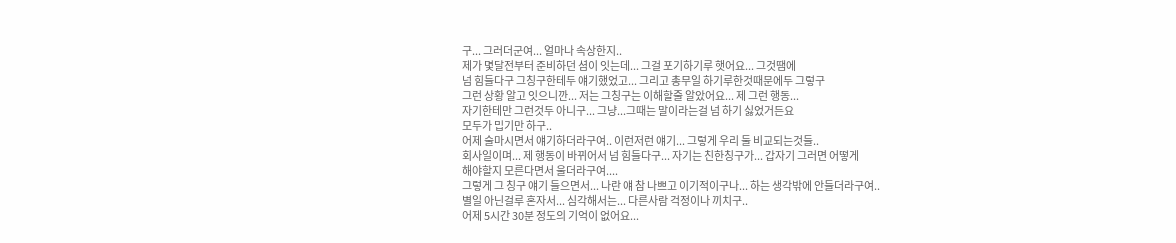구... 그러더군여... 얼마나 속상한지..
제가 몇달전부터 준비하던 셤이 잇는데... 그걸 포기하기루 햇어요... 그것땜에
넘 힘들다구 그칭구한테두 얘기했었고... 그리고 총무일 하기루한것때문에두 그렇구
그런 상황 알고 잇으니깐... 저는 그칭구는 이해할줄 알았어요... 제 그런 행동...
자기한테만 그런것두 아니구... 그냥...그때는 말이라는걸 넘 하기 싫었거든요
모두가 밉기만 하구..
어제 술마시면서 얘기하더라구여.. 이런저런 얘기... 그렇게 우리 둘 비교되는것들..
회사일이며... 제 행동이 바뀌어서 넘 힘들다구... 자기는 친한칭구가... 갑자기 그러면 어떻게
해야할지 모른다면서 울더라구여....
그렇게 그 칭구 얘기 들으면서... 나란 얘 참 나쁘고 이기적이구나... 하는 생각밖에 안들더라구여..
별일 아닌걸루 혼자서... 심각해서는... 다른사람 걱정이나 끼치구..
어제 5시간 30분 정도의 기억이 없어요...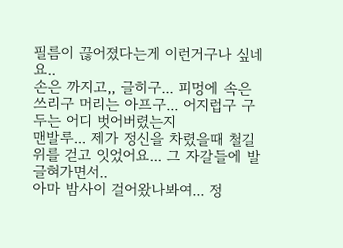필름이 끊어졌다는게 이런거구나 싶네요..
손은 까지고,, 글히구... 피멍에 속은 쓰리구 머리는 아프구... 어지럽구 구두는 어디 벗어버렸는지
맨발루... 제가 정신을 차렸을때 철길위를 걷고 잇었어요... 그 자갈들에 발 글혀가면서..
아마 밤사이 걸어왔나봐여... 정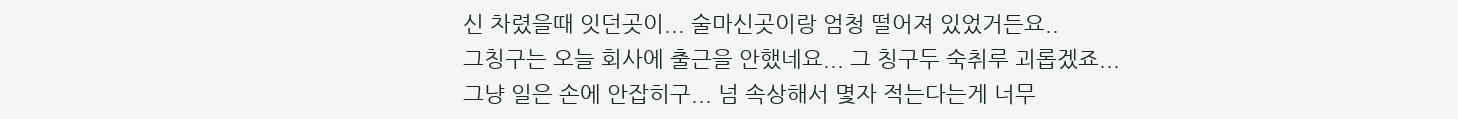신 차렸을때 잇던곳이... 술마신곳이랑 엄청 떨어져 있었거든요..
그칭구는 오늘 회사에 출근을 안했네요... 그 칭구두 숙취루 괴롭겠죠...
그냥 일은 손에 안잡히구... 넘 속상해서 몇자 적는다는게 너무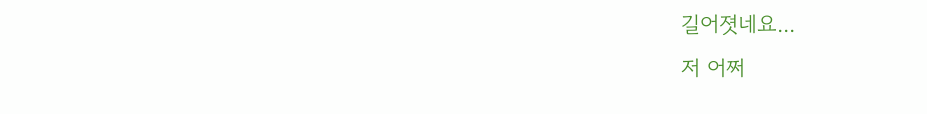길어졋네요...
저 어쩌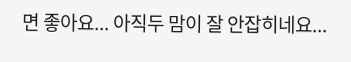면 좋아요... 아직두 맘이 잘 안잡히네요...